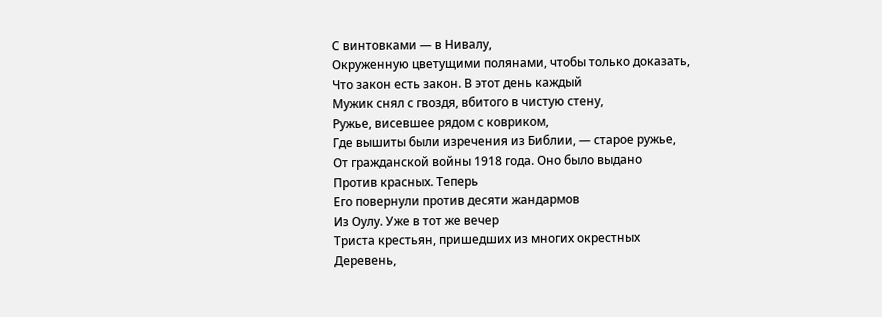С винтовками — в Нивалу,
Окруженную цветущими полянами, чтобы только доказать,
Что закон есть закон. В этот день каждый
Мужик снял с гвоздя, вбитого в чистую стену,
Ружье, висевшее рядом с ковриком,
Где вышиты были изречения из Библии, — старое ружье,
От гражданской войны 1918 года. Оно было выдано
Против красных. Теперь
Его повернули против десяти жандармов
Из Оулу. Уже в тот же вечер
Триста крестьян, пришедших из многих окрестных
Деревень,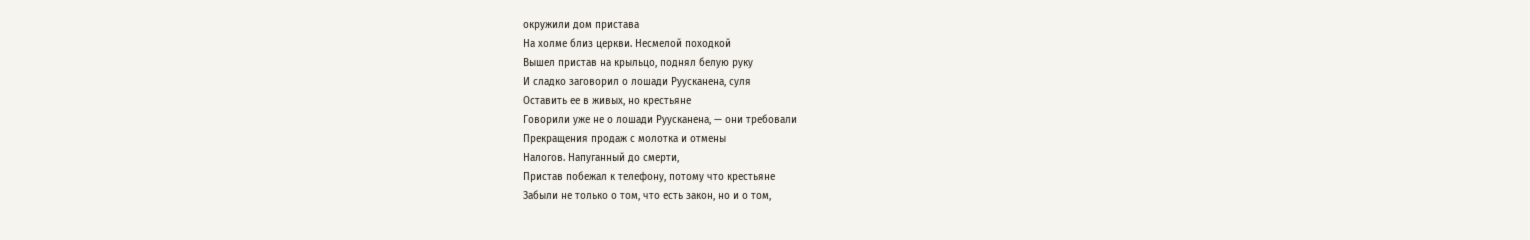окружили дом пристава
На холме близ церкви. Несмелой походкой
Вышел пристав на крыльцо, поднял белую руку
И сладко заговорил о лошади Руусканена, суля
Оставить ее в живых, но крестьяне
Говорили уже не о лошади Руусканена, — они требовали
Прекращения продаж с молотка и отмены
Налогов. Напуганный до смерти,
Пристав побежал к телефону, потому что крестьяне
Забыли не только о том, что есть закон, но и о том,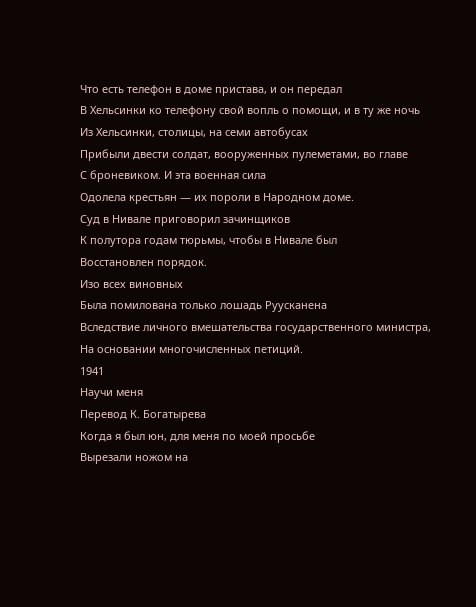Что есть телефон в доме пристава, и он передал
В Хельсинки ко телефону свой вопль о помощи, и в ту же ночь
Из Хельсинки, столицы, на семи автобусах
Прибыли двести солдат, вооруженных пулеметами, во главе
С броневиком. И эта военная сила
Одолела крестьян — их пороли в Народном доме.
Суд в Нивале приговорил зачинщиков
К полутора годам тюрьмы, чтобы в Нивале был
Восстановлен порядок.
Изо всех виновных
Была помилована только лошадь Руусканена
Вследствие личного вмешательства государственного министра,
На основании многочисленных петиций.
1941
Научи меня
Перевод К. Богатырева
Когда я был юн, для меня по моей просьбе
Вырезали ножом на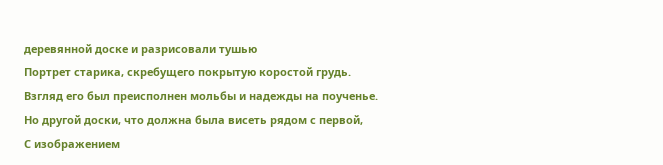деревянной доске и разрисовали тушью
Портрет старика, скребущего покрытую коростой грудь.
Взгляд его был преисполнен мольбы и надежды на поученье.
Но другой доски, что должна была висеть рядом с первой,
С изображением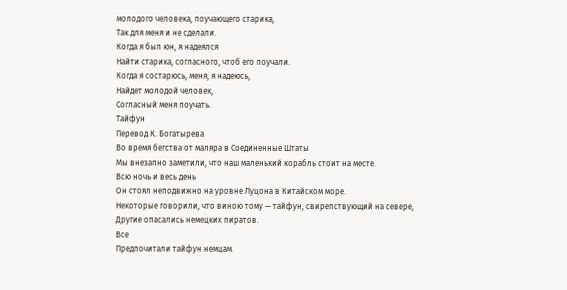молодого человека, поучающего старика,
Так для меня и не сделали.
Когда я был юн, я надеялся
Найти старика, согласного, чтоб его поучали.
Когда я состарюсь, меня, я надеюсь,
Найдет молодой человек,
Согласный меня поучать.
Тайфун
Перевод К. Богатырева
Во время бегства от маляра в Соединенные Штаты
Мы внезапно заметили, что наш маленький корабль стоит на месте.
Всю ночь и весь день
Он стоял неподвижно на уровне Луцона в Китайском море.
Некоторые говорили, что виною тому — тайфун, свирепствующий на севере,
Другие опасались немецких пиратов.
Все
Предпочитали тайфун немцам.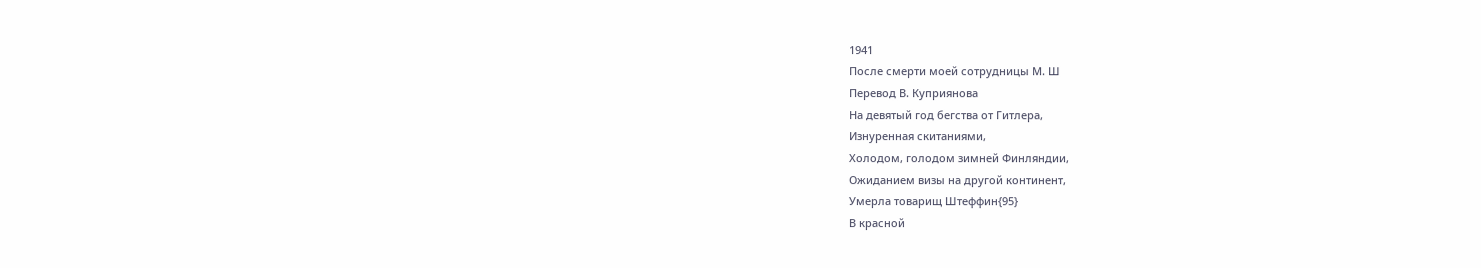1941
После смерти моей сотрудницы М. Ш
Перевод В. Куприянова
На девятый год бегства от Гитлера,
Изнуренная скитаниями,
Холодом, голодом зимней Финляндии,
Ожиданием визы на другой континент,
Умерла товарищ Штеффин{95}
В красной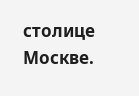столице Москве.